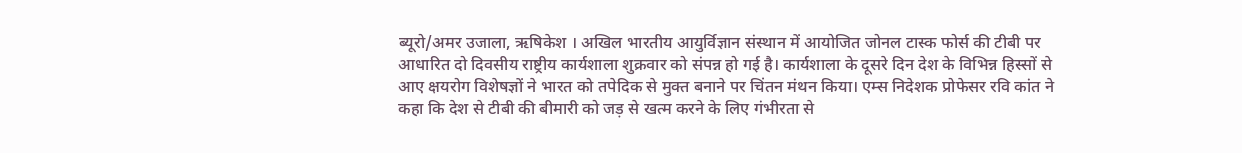ब्यूरो/अमर उजाला, ऋषिकेश । अखिल भारतीय आयुर्विज्ञान संस्थान में आयोजित जोनल टास्क फोर्स की टीबी पर आधारित दो दिवसीय राष्ट्रीय कार्यशाला शुक्रवार को संपन्न हो गई है। कार्यशाला के दूसरे दिन देश के विभिन्न हिस्सों से आए क्षयरोग विशेषज्ञों ने भारत को तपेदिक से मुक्त बनाने पर चिंतन मंथन किया। एम्स निदेशक प्रोफेसर रवि कांत ने कहा कि देश से टीबी की बीमारी को जड़ से खत्म करने के लिए गंभीरता से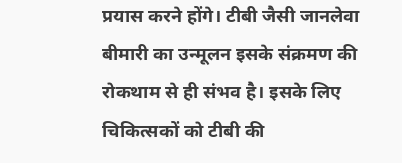प्रयास करने होंगे। टीबी जैसी जानलेवा बीमारी का उन्मूलन इसके संक्रमण की रोकथाम से ही संभव है। इसके लिए चिकित्सकों को टीबी की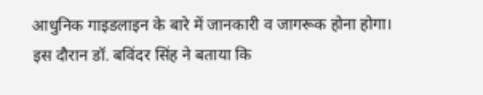आधुनिक गाइडलाइन के बारे में जानकारी व जागरूक होना होगा।
इस दौरान डॉ. बविंदर सिंह ने बताया कि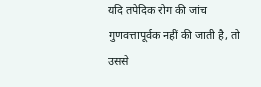यदि तपेदिक रोग की जांच गुणवत्तापूर्वक नहीं की जाती है, तो उससे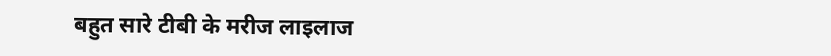बहुत सारे टीबी के मरीज लाइलाज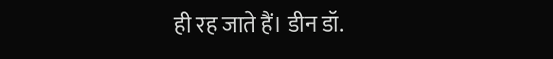ही रह जाते हैं। डीन डॉ.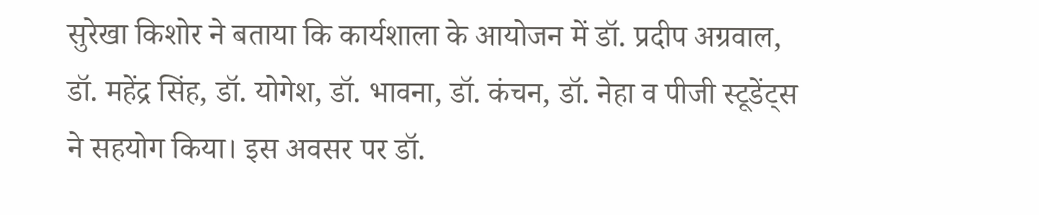सुरेखा किशोर ने बताया कि कार्यशाला के आयोजन में डॉ. प्रदीप अग्रवाल, डॉ. महेंद्र सिंह, डॉ. योगेश, डॉ. भावना, डॉ. कंचन, डॉ. नेहा व पीजी स्टूडेंट्स ने सहयोग किया। इस अवसर पर डॉ.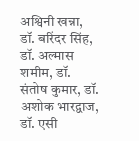अश्विनी खन्ना, डॉ. बरिंदर सिंह, डॉ. अल्मास शमीम, डॉ. संतोष कुमार, डॉ. अशोक भारद्वाज, डॉ. एसी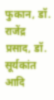फुकान, डॉ. राजेंद्र प्रसाद, डॉ. सूर्यकांत आदि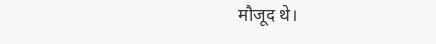मौजूद थे।